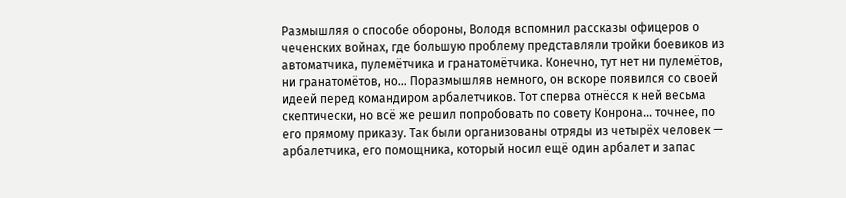Размышляя о способе обороны, Володя вспомнил рассказы офицеров о чеченских войнах, где большую проблему представляли тройки боевиков из автоматчика, пулемётчика и гранатомётчика. Конечно, тут нет ни пулемётов, ни гранатомётов, но… Поразмышляв немного, он вскоре появился со своей идеей перед командиром арбалетчиков. Тот сперва отнёсся к ней весьма скептически, но всё же решил попробовать по совету Конрона… точнее, по его прямому приказу. Так были организованы отряды из четырёх человек — арбалетчика, его помощника, который носил ещё один арбалет и запас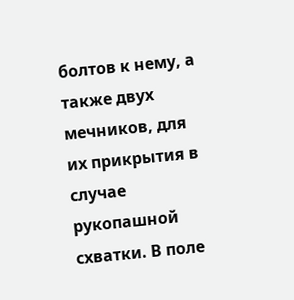болтов к нему, а также двух мечников, для их прикрытия в случае рукопашной схватки. В поле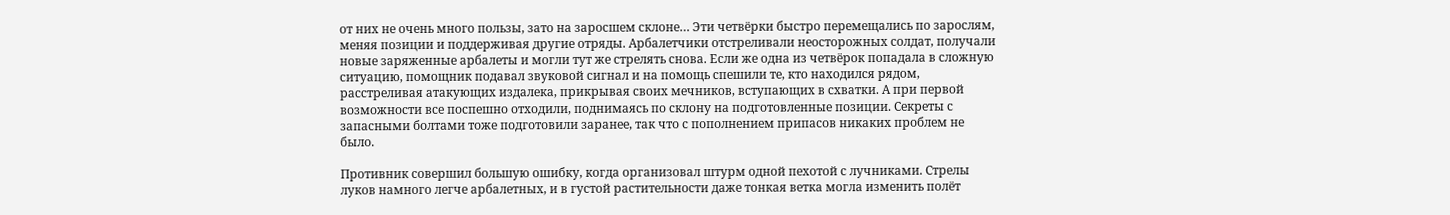от них не очень много пользы, зато на заросшем склоне… Эти четвёрки быстро перемещались по зарослям, меняя позиции и поддерживая другие отряды. Арбалетчики отстреливали неосторожных солдат, получали новые заряженные арбалеты и могли тут же стрелять снова. Если же одна из четвёрок попадала в сложную ситуацию, помощник подавал звуковой сигнал и на помощь спешили те, кто находился рядом, расстреливая атакующих издалека, прикрывая своих мечников, вступающих в схватки. А при первой возможности все поспешно отходили, поднимаясь по склону на подготовленные позиции. Секреты с запасными болтами тоже подготовили заранее, так что с пополнением припасов никаких проблем не было.

Противник совершил большую ошибку, когда организовал штурм одной пехотой с лучниками. Стрелы луков намного легче арбалетных, и в густой растительности даже тонкая ветка могла изменить полёт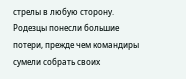стрелы в любую сторону. Родезцы понесли большие потери, прежде чем командиры сумели собрать своих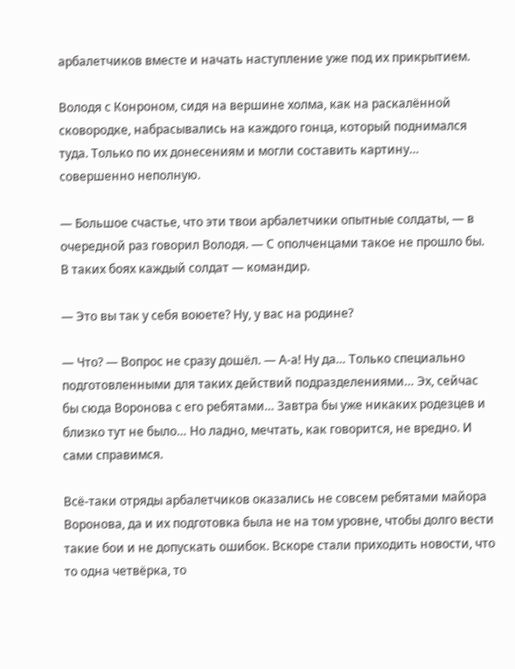арбалетчиков вместе и начать наступление уже под их прикрытием.

Володя с Конроном, сидя на вершине холма, как на раскалённой сковородке, набрасывались на каждого гонца, который поднимался туда. Только по их донесениям и могли составить картину… совершенно неполную.

— Большое счастье, что эти твои арбалетчики опытные солдаты, — в очередной раз говорил Володя. — С ополченцами такое не прошло бы. В таких боях каждый солдат — командир.

— Это вы так у себя воюете? Ну, у вас на родине?

— Что? — Вопрос не сразу дошёл. — А-а! Ну да… Только специально подготовленными для таких действий подразделениями… Эх, сейчас бы сюда Воронова с его ребятами… Завтра бы уже никаких родезцев и близко тут не было… Но ладно, мечтать, как говорится, не вредно. И сами справимся.

Всё-таки отряды арбалетчиков оказались не совсем ребятами майора Воронова, да и их подготовка была не на том уровне, чтобы долго вести такие бои и не допускать ошибок. Вскоре стали приходить новости, что то одна четвёрка, то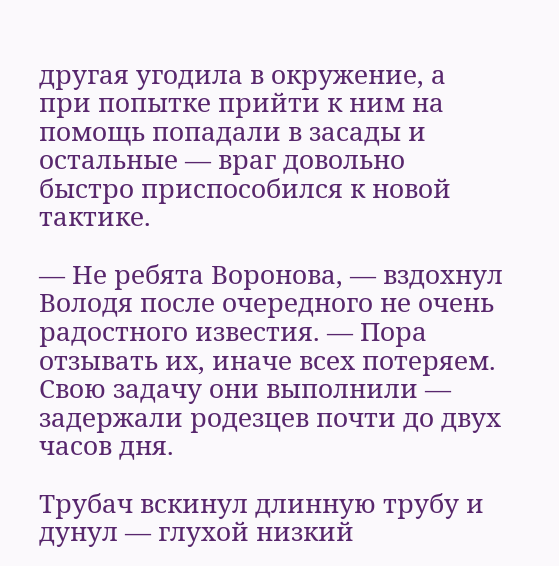другая угодила в окружение, а при попытке прийти к ним на помощь попадали в засады и остальные — враг довольно быстро приспособился к новой тактике.

— Не ребята Воронова, — вздохнул Володя после очередного не очень радостного известия. — Пора отзывать их, иначе всех потеряем. Свою задачу они выполнили — задержали родезцев почти до двух часов дня.

Трубач вскинул длинную трубу и дунул — глухой низкий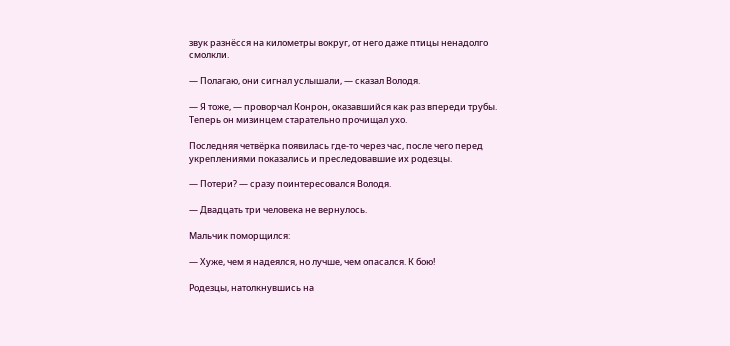звук разнёсся на километры вокруг, от него даже птицы ненадолго смолкли.

— Полагаю, они сигнал услышали, — сказал Володя.

— Я тоже, — проворчал Конрон, оказавшийся как раз впереди трубы. Теперь он мизинцем старательно прочищал ухо.

Последняя четвёрка появилась где-то через час, после чего перед укреплениями показались и преследовавшие их родезцы.

— Потери? — сразу поинтересовался Володя.

— Двадцать три человека не вернулось.

Мальчик поморщился:

— Хуже, чем я надеялся, но лучше, чем опасался. К бою!

Родезцы, натолкнувшись на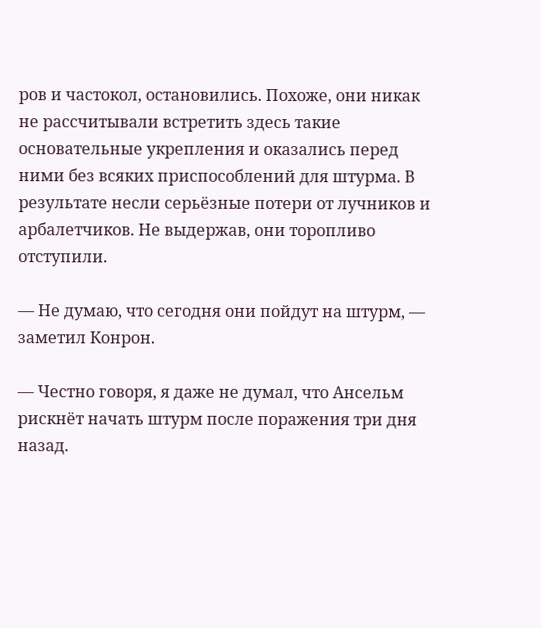ров и частокол, остановились. Похоже, они никак не рассчитывали встретить здесь такие основательные укрепления и оказались перед ними без всяких приспособлений для штурма. В результате несли серьёзные потери от лучников и арбалетчиков. Не выдержав, они торопливо отступили.

— Не думаю, что сегодня они пойдут на штурм, — заметил Конрон.

— Честно говоря, я даже не думал, что Ансельм рискнёт начать штурм после поражения три дня назад.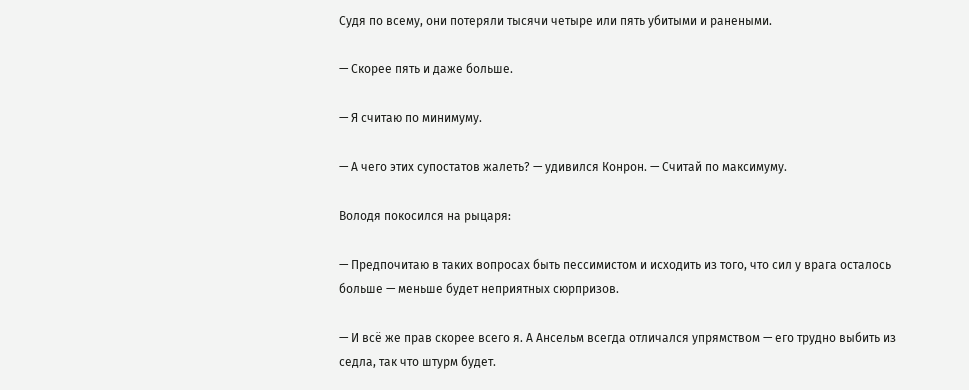Судя по всему, они потеряли тысячи четыре или пять убитыми и ранеными.

— Скорее пять и даже больше.

— Я считаю по минимуму.

— А чего этих супостатов жалеть? — удивился Конрон. — Считай по максимуму.

Володя покосился на рыцаря:

— Предпочитаю в таких вопросах быть пессимистом и исходить из того, что сил у врага осталось больше — меньше будет неприятных сюрпризов.

— И всё же прав скорее всего я. А Ансельм всегда отличался упрямством — его трудно выбить из седла, так что штурм будет.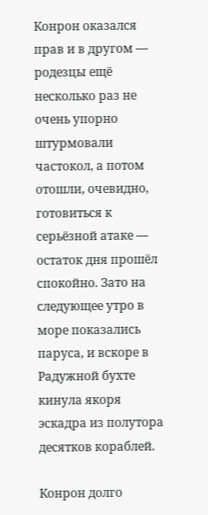Конрон оказался прав и в другом — родезцы ещё несколько раз не очень упорно штурмовали частокол, а потом отошли, очевидно, готовиться к серьёзной атаке — остаток дня прошёл спокойно. Зато на следующее утро в море показались паруса, и вскоре в Радужной бухте кинула якоря эскадра из полутора десятков кораблей.

Конрон долго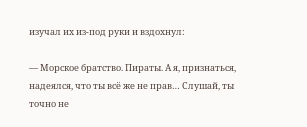изучал их из-под руки и вздохнул:

— Морское братство. Пираты. А я, признаться, надеялся, что ты всё же не прав… Слушай, ты точно не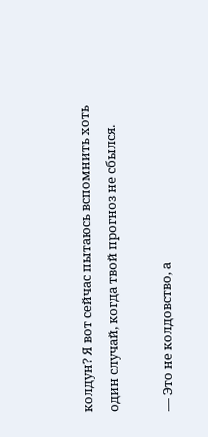колдун? Я вот сейчас пытаюсь вспомнить хоть один случай, когда твой прогноз не сбылся.

— Это не колдовство, а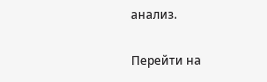анализ.

Перейти на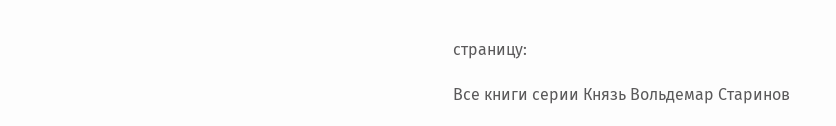страницу:

Все книги серии Князь Вольдемар Старинов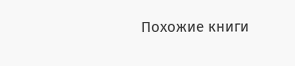Похожие книги